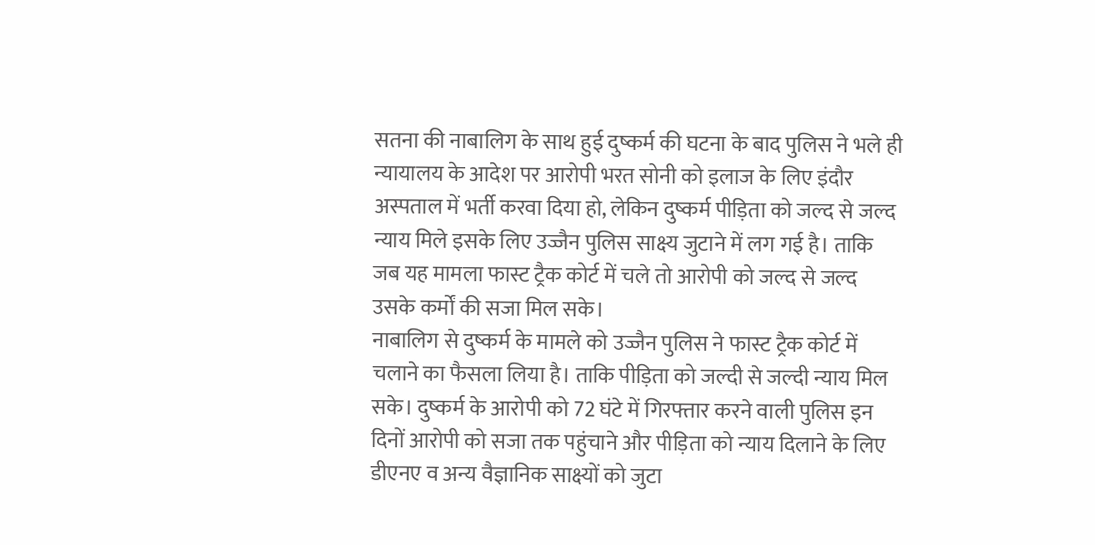सतना की नाबालिग के साथ हुई दुष्कर्म की घटना के बाद पुलिस ने भले ही न्यायालय के आदेश पर आरोपी भरत सोनी को इलाज के लिए इंदौर अस्पताल में भर्ती करवा दिया हो, लेकिन दुष्कर्म पीड़िता को जल्द से जल्द न्याय मिले इसके लिए उज्जैन पुलिस साक्ष्य जुटाने में लग गई है। ताकि जब यह मामला फास्ट ट्रैक कोर्ट में चले तो आरोपी को जल्द से जल्द उसके कर्मों की सजा मिल सके।
नाबालिग से दुष्कर्म के मामले को उज्जैन पुलिस ने फास्ट ट्रैक कोर्ट में चलाने का फैसला लिया है। ताकि पीड़िता को जल्दी से जल्दी न्याय मिल सके। दुष्कर्म के आरोपी को 72 घंटे में गिरफ्तार करने वाली पुलिस इन दिनों आरोपी को सजा तक पहुंचाने और पीड़िता को न्याय दिलाने के लिए डीएनए व अन्य वैज्ञानिक साक्ष्यों को जुटा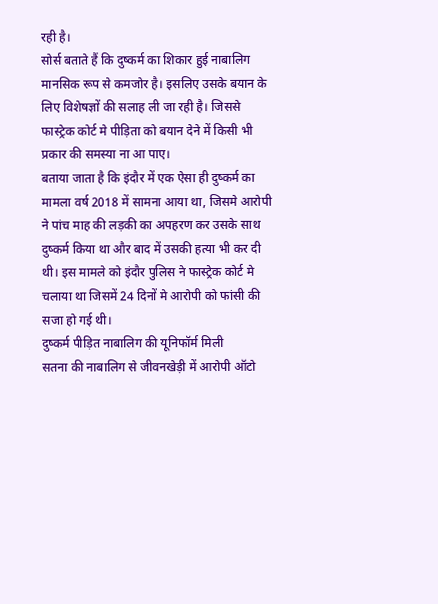रही है।
सोर्स बताते हैं कि दुष्कर्म का शिकार हुई नाबालिग मानसिक रूप से कमजोर है। इसलिए उसके बयान के लिए विशेषज्ञों की सलाह ली जा रही है। जिससे फास्ट्रेक कोर्ट मे पीड़िता को बयान देने में किसी भी प्रकार की समस्या ना आ पाए।
बताया जाता है कि इंदौर में एक ऐसा ही दुष्कर्म का मामला वर्ष 2018 में सामना आया था, जिसमे आरोपी ने पांच माह की लड़की का अपहरण कर उसके साथ दुष्कर्म किया था और बाद में उसकी हत्या भी कर दी थी। इस मामले को इंदौर पुलिस ने फास्ट्रेक कोर्ट मे चलाया था जिसमें 24 दिनों मे आरोपी को फांसी की सजा हो गई थी।
दुष्कर्म पीड़ित नाबालिग की यूनिफॉर्म मिली
सतना की नाबालिग से जीवनखेड़ी में आरोपी ऑटो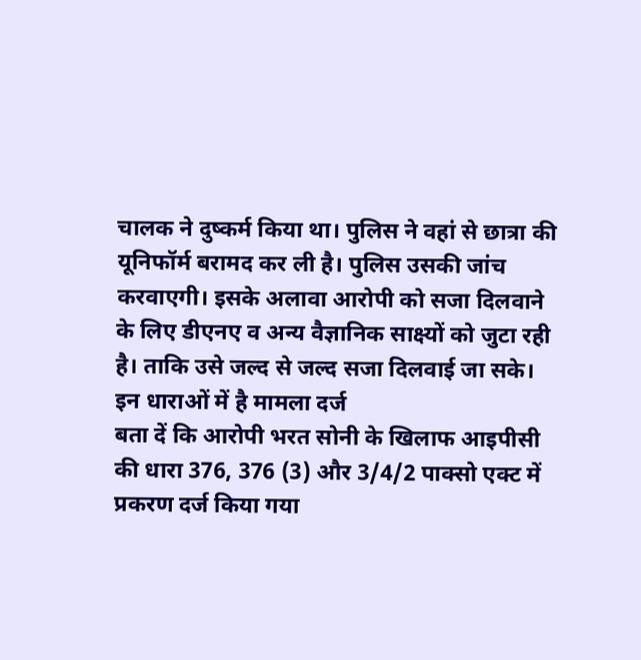चालक ने दुष्कर्म किया था। पुलिस ने वहां से छात्रा की यूनिफॉर्म बरामद कर ली है। पुलिस उसकी जांच करवाएगी। इसके अलावा आरोपी को सजा दिलवाने के लिए डीएनए व अन्य वैज्ञानिक साक्ष्यों को जुटा रही है। ताकि उसे जल्द से जल्द सजा दिलवाई जा सके।
इन धाराओं में है मामला दर्ज
बता दें कि आरोपी भरत सोनी के खिलाफ आइपीसी की धारा 376, 376 (3) और 3/4/2 पाक्सो एक्ट में प्रकरण दर्ज किया गया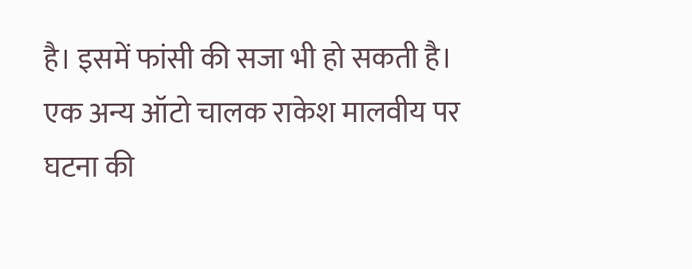है। इसमें फांसी की सजा भी हो सकती है। एक अन्य ऑटो चालक राकेश मालवीय पर घटना की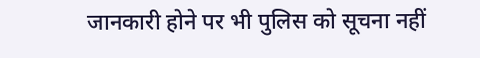जानकारी होने पर भी पुलिस को सूचना नहीं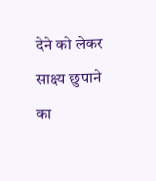देने को लेकर साक्ष्य छुपाने का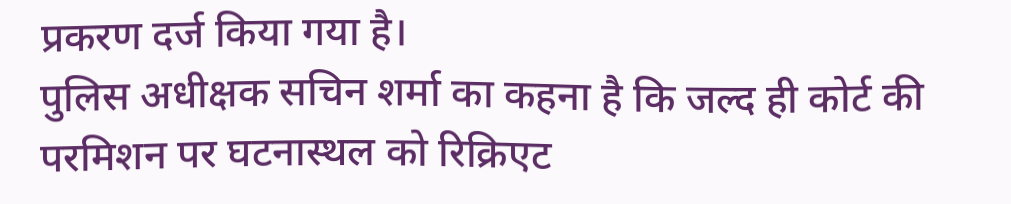प्रकरण दर्ज किया गया है।
पुलिस अधीक्षक सचिन शर्मा का कहना है कि जल्द ही कोर्ट की परमिशन पर घटनास्थल को रिक्रिएट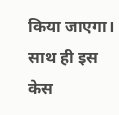किया जाएगा। साथ ही इस केस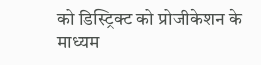को डिस्ट्रिक्ट को प्रोजीकेशन के माध्यम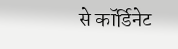से कॉर्डिनेट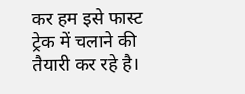कर हम इसे फास्ट ट्रेक में चलाने की तैयारी कर रहे है।